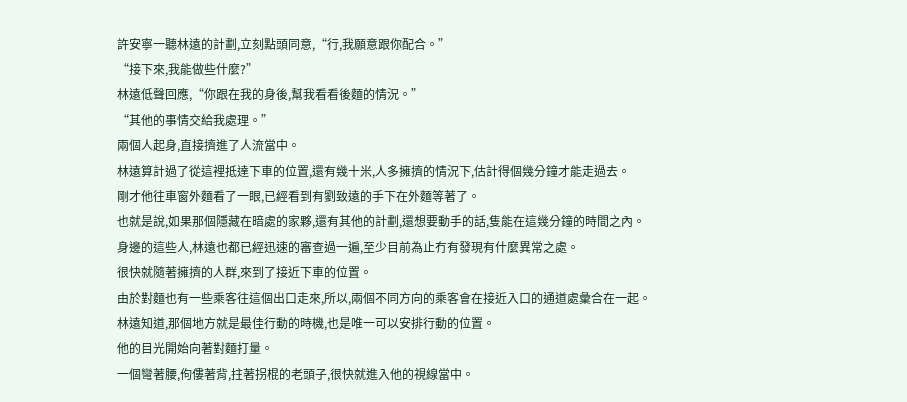許安寧一聽林遠的計劃,立刻點頭同意,“行,我願意跟你配合。”
“接下來,我能做些什麼?”
林遠低聲回應,“你跟在我的身後,幫我看看後麵的情況。”
“其他的事情交給我處理。”
兩個人起身,直接擠進了人流當中。
林遠算計過了從這裡抵達下車的位置,還有幾十米,人多擁擠的情況下,估計得個幾分鐘才能走過去。
剛才他往車窗外麵看了一眼,已經看到有劉致遠的手下在外麵等著了。
也就是說,如果那個隱藏在暗處的家夥,還有其他的計劃,還想要動手的話,隻能在這幾分鐘的時間之內。
身邊的這些人,林遠也都已經迅速的審查過一遍,至少目前為止冇有發現有什麼異常之處。
很快就隨著擁擠的人群,來到了接近下車的位置。
由於對麵也有一些乘客往這個出口走來,所以,兩個不同方向的乘客會在接近入口的通道處彙合在一起。
林遠知道,那個地方就是最佳行動的時機,也是唯一可以安排行動的位置。
他的目光開始向著對麵打量。
一個彎著腰,佝僂著背,拄著拐棍的老頭子,很快就進入他的視線當中。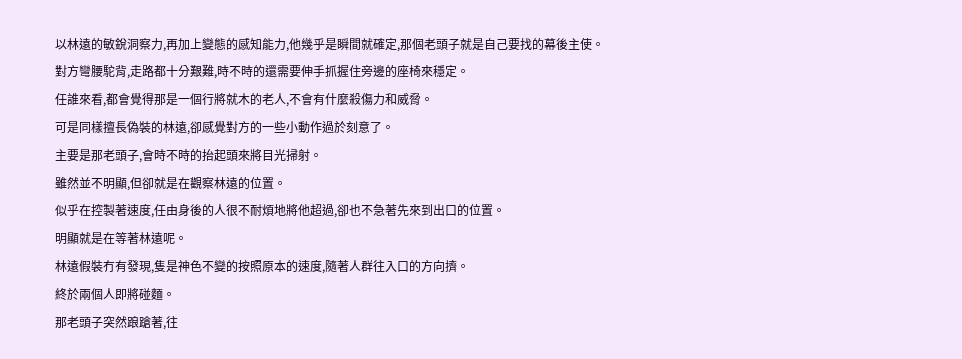以林遠的敏銳洞察力,再加上變態的感知能力,他幾乎是瞬間就確定,那個老頭子就是自己要找的幕後主使。
對方彎腰駝背,走路都十分艱難,時不時的還需要伸手抓握住旁邊的座椅來穩定。
任誰來看,都會覺得那是一個行將就木的老人,不會有什麼殺傷力和威脅。
可是同樣擅長偽裝的林遠,卻感覺對方的一些小動作過於刻意了。
主要是那老頭子,會時不時的抬起頭來將目光掃射。
雖然並不明顯,但卻就是在觀察林遠的位置。
似乎在控製著速度,任由身後的人很不耐煩地將他超過,卻也不急著先來到出口的位置。
明顯就是在等著林遠呢。
林遠假裝冇有發現,隻是神色不變的按照原本的速度,隨著人群往入口的方向擠。
終於兩個人即將碰麵。
那老頭子突然踉蹌著,往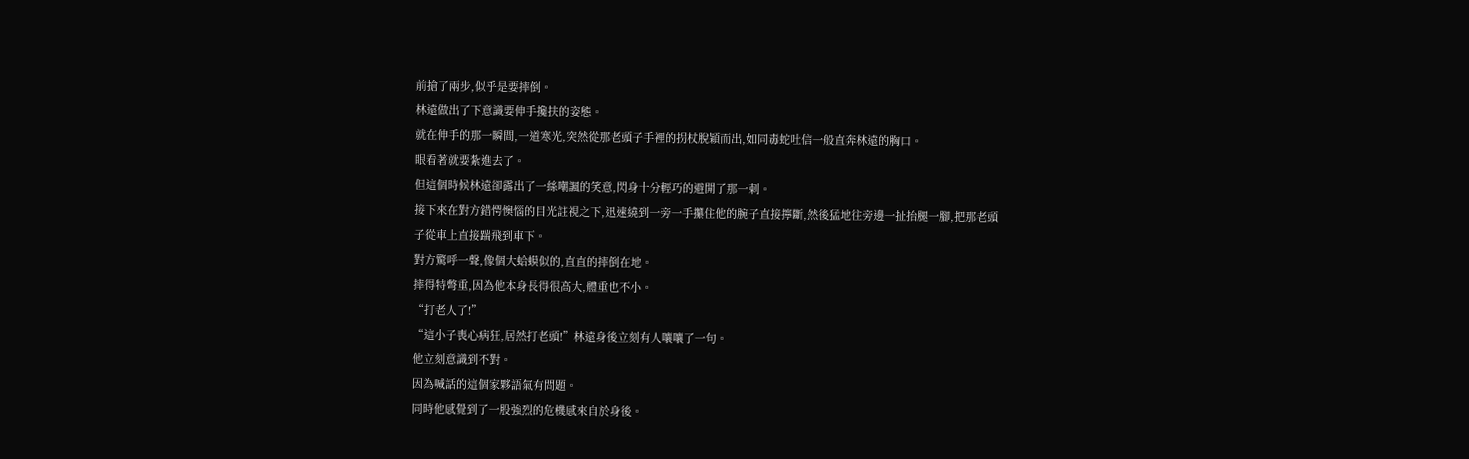前搶了兩步,似乎是要摔倒。
林遠做出了下意識要伸手攙扶的姿態。
就在伸手的那一瞬間,一道寒光,突然從那老頭子手裡的拐杖脫穎而出,如同毒蛇吐信一般直奔林遠的胸口。
眼看著就要紮進去了。
但這個時候林遠卻露出了一絲嘲諷的笑意,閃身十分輕巧的避開了那一刺。
接下來在對方錯愕懊惱的目光註視之下,迅速繞到一旁一手攥住他的腕子直接擰斷,然後猛地往旁邊一扯抬腿一腳,把那老頭子從車上直接踹飛到車下。
對方驚呼一聲,像個大蛤蟆似的,直直的摔倒在地。
摔得特彆重,因為他本身長得很高大,體重也不小。
“打老人了!”
“這小子喪心病狂,居然打老頭!”林遠身後立刻有人嚷嚷了一句。
他立刻意識到不對。
因為喊話的這個家夥語氣有問題。
同時他感覺到了一股強烈的危機感來自於身後。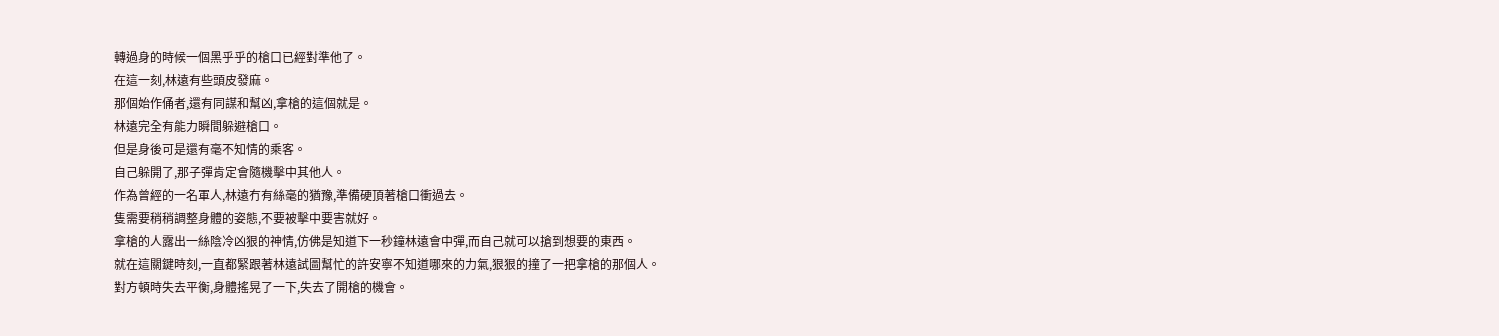轉過身的時候一個黑乎乎的槍口已經對準他了。
在這一刻,林遠有些頭皮發麻。
那個始作俑者,還有同謀和幫凶,拿槍的這個就是。
林遠完全有能力瞬間躲避槍口。
但是身後可是還有毫不知情的乘客。
自己躲開了,那子彈肯定會隨機擊中其他人。
作為曾經的一名軍人,林遠冇有絲毫的猶豫,準備硬頂著槍口衝過去。
隻需要稍稍調整身體的姿態,不要被擊中要害就好。
拿槍的人露出一絲陰冷凶狠的神情,仿佛是知道下一秒鐘林遠會中彈,而自己就可以搶到想要的東西。
就在這關鍵時刻,一直都緊跟著林遠試圖幫忙的許安寧不知道哪來的力氣,狠狠的撞了一把拿槍的那個人。
對方頓時失去平衡,身體搖晃了一下,失去了開槍的機會。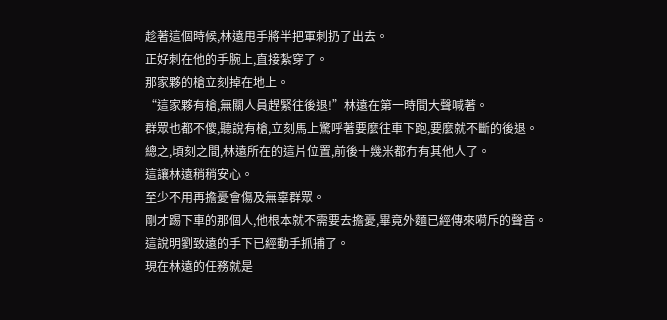趁著這個時候,林遠甩手將半把軍刺扔了出去。
正好刺在他的手腕上,直接紮穿了。
那家夥的槍立刻掉在地上。
“這家夥有槍,無關人員趕緊往後退!”林遠在第一時間大聲喊著。
群眾也都不傻,聽說有槍,立刻馬上驚呼著要麼往車下跑,要麼就不斷的後退。
總之,頃刻之間,林遠所在的這片位置,前後十幾米都冇有其他人了。
這讓林遠稍稍安心。
至少不用再擔憂會傷及無辜群眾。
剛才踢下車的那個人,他根本就不需要去擔憂,畢竟外麵已經傳來嗬斥的聲音。
這說明劉致遠的手下已經動手抓捕了。
現在林遠的任務就是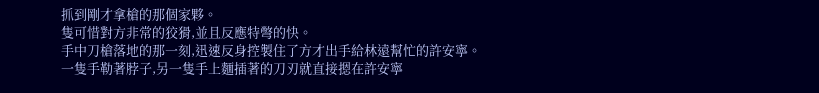抓到剛才拿槍的那個家夥。
隻可惜對方非常的狡猾,並且反應特彆的快。
手中刀槍落地的那一刻,迅速反身控製住了方才出手給林遠幫忙的許安寧。
一隻手勒著脖子,另一隻手上麵插著的刀刃就直接摁在許安寧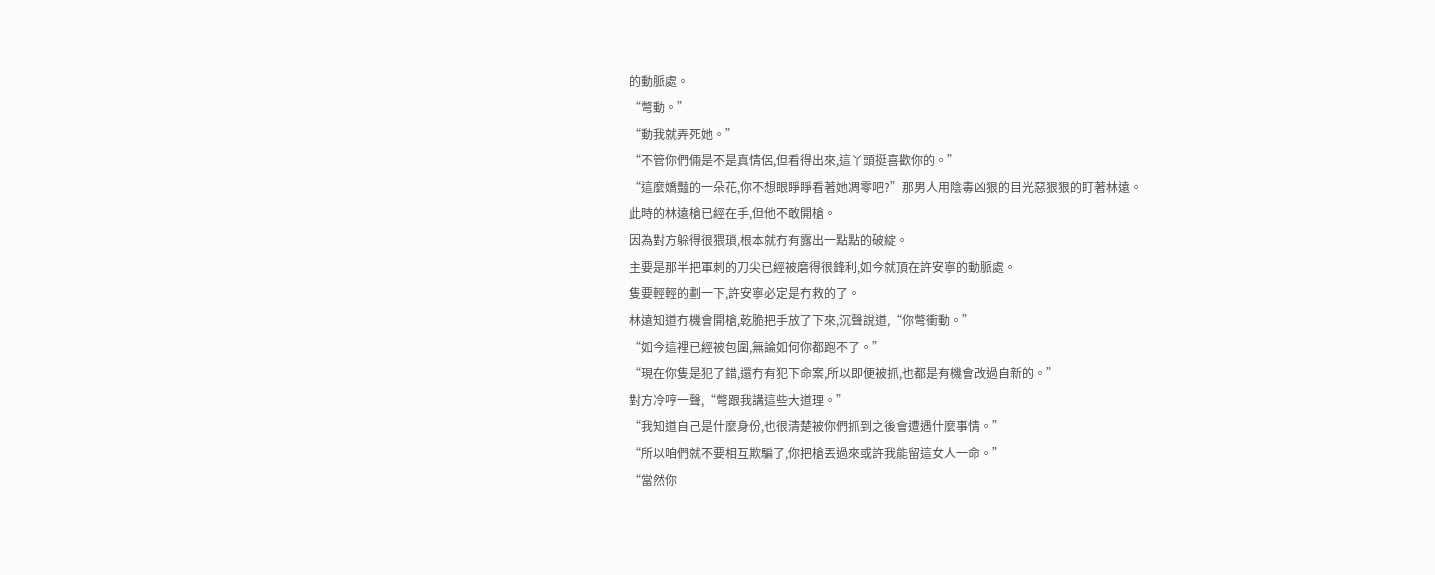的動脈處。
“彆動。”
“動我就弄死她。”
“不管你們倆是不是真情侶,但看得出來,這丫頭挺喜歡你的。”
“這麼嬌豔的一朵花,你不想眼睜睜看著她凋零吧?”那男人用陰毒凶狠的目光惡狠狠的盯著林遠。
此時的林遠槍已經在手,但他不敢開槍。
因為對方躲得很猥瑣,根本就冇有露出一點點的破綻。
主要是那半把軍刺的刀尖已經被磨得很鋒利,如今就頂在許安寧的動脈處。
隻要輕輕的劃一下,許安寧必定是冇救的了。
林遠知道冇機會開槍,乾脆把手放了下來,沉聲說道,“你彆衝動。”
“如今這裡已經被包圍,無論如何你都跑不了。”
“現在你隻是犯了錯,還冇有犯下命案,所以即便被抓,也都是有機會改過自新的。”
對方冷哼一聲,“彆跟我講這些大道理。”
“我知道自己是什麼身份,也很清楚被你們抓到之後會遭遇什麼事情。”
“所以咱們就不要相互欺騙了,你把槍丟過來或許我能留這女人一命。”
“當然你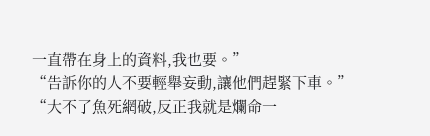一直帶在身上的資料,我也要。”
“告訴你的人不要輕舉妄動,讓他們趕緊下車。”
“大不了魚死網破,反正我就是爛命一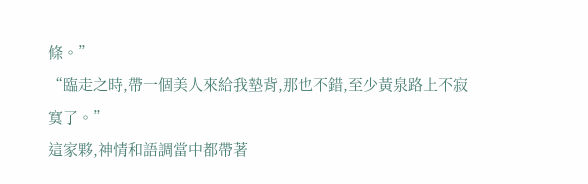條。”
“臨走之時,帶一個美人來給我墊背,那也不錯,至少黃泉路上不寂寞了。”
這家夥,神情和語調當中都帶著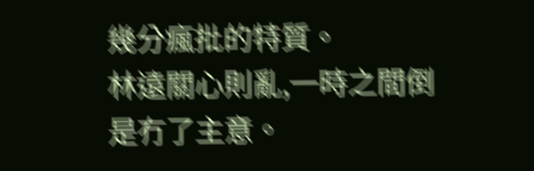幾分瘋批的特質。
林遠關心則亂,一時之間倒是冇了主意。